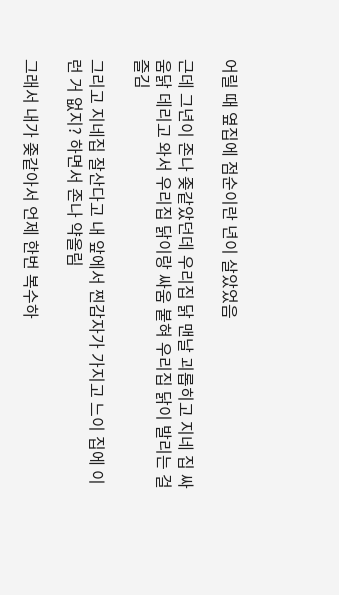어릴 때 옆집에 점순이란 년이 살았었음

근데 그년이 존나 좆같았던데 우리집 닭 맨날 괴롭히고 지네 집 싸움닭 데리고 와서 우리집 닭이랑 싸움 붙혀 우리집 닭이 발리는 걸 즐김

그리고 지네집 잘산다고 내 앞에서 찐감자가 가지고 느이 집에 이런 거 없지? 하면서 존나 약올림

그래서 내가 좆같아서 언제 한번 복수하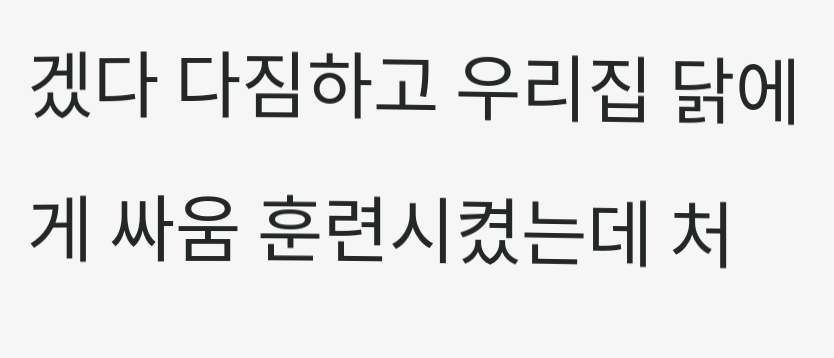겠다 다짐하고 우리집 닭에게 싸움 훈련시켰는데 처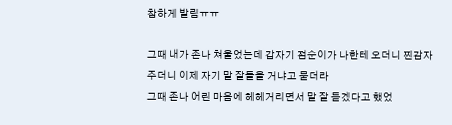참하게 발림ㅠㅠ

그때 내가 존나 쳐울었는데 갑자기 점순이가 나한테 오더니 찐감자 주더니 이제 자기 말 잘들을 거냐고 묻더라
그때 존나 어린 마음에 헤헤거리면서 말 잘 듣겠다고 했었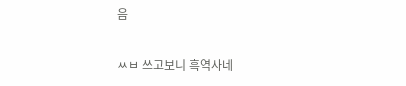음

ㅆㅂ 쓰고보니 흑역사네